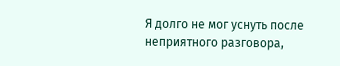Я долго не мог уснуть после неприятного разговора,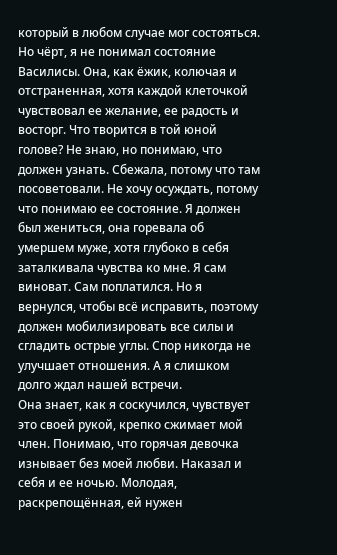который в любом случае мог состояться. Но чёрт, я не понимал состояние Василисы. Она, как ёжик, колючая и отстраненная, хотя каждой клеточкой чувствовал ее желание, ее радость и восторг. Что творится в той юной голове? Не знаю, но понимаю, что должен узнать. Сбежала, потому что там посоветовали. Не хочу осуждать, потому что понимаю ее состояние. Я должен был жениться, она горевала об умершем муже, хотя глубоко в себя заталкивала чувства ко мне. Я сам виноват. Сам поплатился. Но я вернулся, чтобы всё исправить, поэтому должен мобилизировать все силы и сгладить острые углы. Спор никогда не улучшает отношения. А я слишком долго ждал нашей встречи.
Она знает, как я соскучился, чувствует это своей рукой, крепко сжимает мой член. Понимаю, что горячая девочка изнывает без моей любви. Наказал и себя и ее ночью. Молодая, раскрепощённая, ей нужен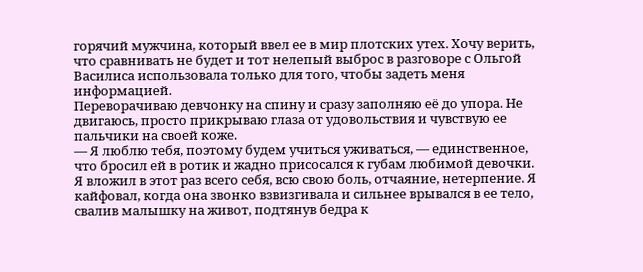горячий мужчина, который ввел ее в мир плотских утех. Хочу верить, что сравнивать не будет и тот нелепый выброс в разговоре с Ольгой Василиса использовала только для того, чтобы задеть меня информацией.
Переворачиваю девчонку на спину и сразу заполняю её до упора. Не двигаюсь, просто прикрываю глаза от удовольствия и чувствую ее пальчики на своей коже.
— Я люблю тебя, поэтому будем учиться уживаться, — единственное, что бросил ей в ротик и жадно присосался к губам любимой девочки.
Я вложил в этот раз всего себя, всю свою боль, отчаяние, нетерпение. Я кайфовал, когда она звонко взвизгивала и сильнее врывался в ее тело, свалив малышку на живот, подтянув бедра к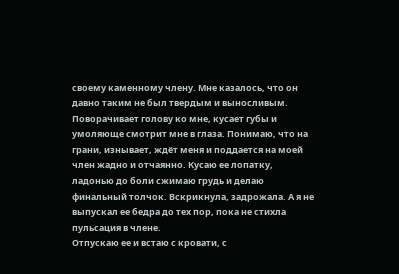своему каменному члену. Мне казалось, что он давно таким не был твердым и выносливым. Поворачивает голову ко мне, кусает губы и умоляюще смотрит мне в глаза. Понимаю, что на грани, изнывает, ждёт меня и поддается на моей член жадно и отчаянно. Кусаю ее лопатку, ладонью до боли сжимаю грудь и делаю финальный толчок. Вскрикнула, задрожала. А я не выпускал ее бедра до тех пор, пока не стихла пульсация в члене.
Отпускаю ее и встаю с кровати, с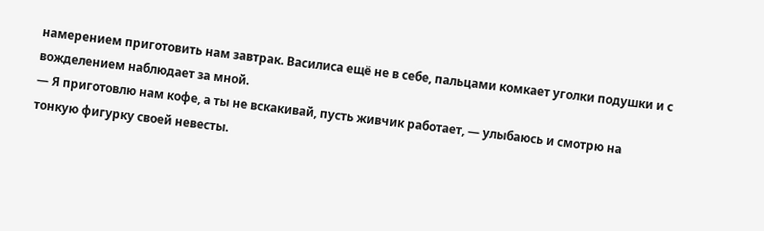намерением приготовить нам завтрак. Василиса ещё не в себе, пальцами комкает уголки подушки и с вожделением наблюдает за мной.
— Я приготовлю нам кофе, а ты не вскакивай, пусть живчик работает, — улыбаюсь и смотрю на тонкую фигурку своей невесты.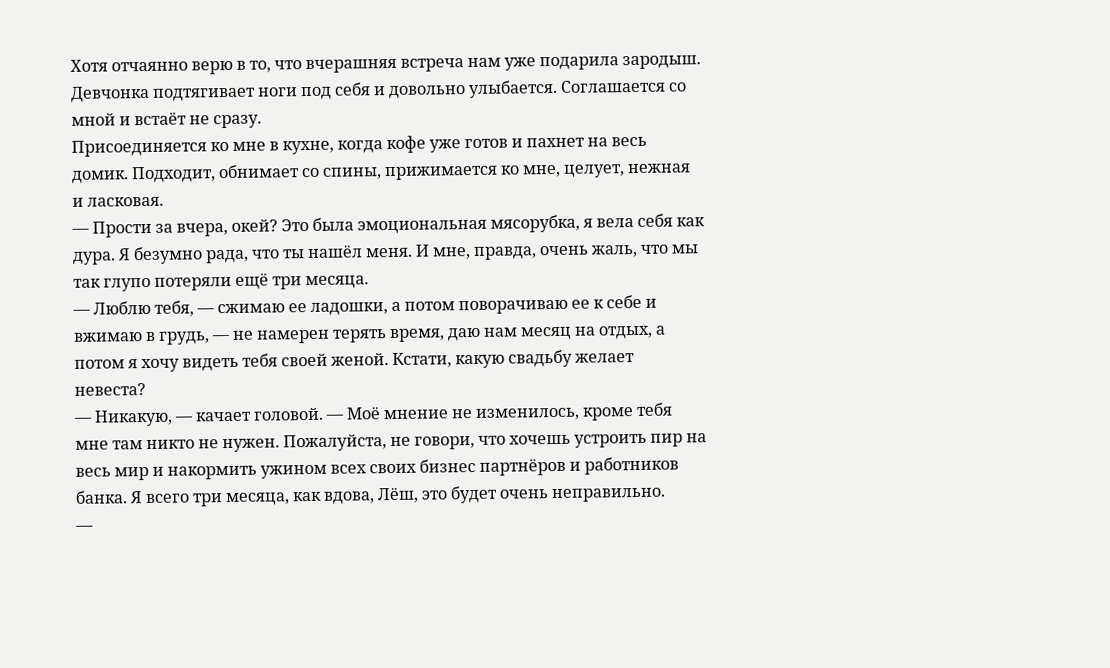Хотя отчаянно верю в то, что вчерашняя встреча нам уже подарила зародыш.
Девчонка подтягивает ноги под себя и довольно улыбается. Соглашается со мной и встаёт не сразу.
Присоединяется ко мне в кухне, когда кофе уже готов и пахнет на весь домик. Подходит, обнимает со спины, прижимается ко мне, целует, нежная и ласковая.
— Прости за вчера, окей? Это была эмоциональная мясорубка, я вела себя как дура. Я безумно рада, что ты нашёл меня. И мне, правда, очень жаль, что мы так глупо потеряли ещё три месяца.
— Люблю тебя, — сжимаю ее ладошки, а потом поворачиваю ее к себе и вжимаю в грудь, — не намерен терять время, даю нам месяц на отдых, а потом я хочу видеть тебя своей женой. Кстати, какую свадьбу желает невеста?
— Никакую, — качает головой. — Моё мнение не изменилось, кроме тебя мне там никто не нужен. Пожалуйста, не говори, что хочешь устроить пир на весь мир и накормить ужином всех своих бизнес партнёров и работников банка. Я всего три месяца, как вдова, Лёш, это будет очень неправильно.
—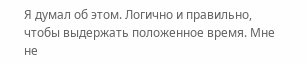Я думал об этом. Логично и правильно, чтобы выдержать положенное время. Мне не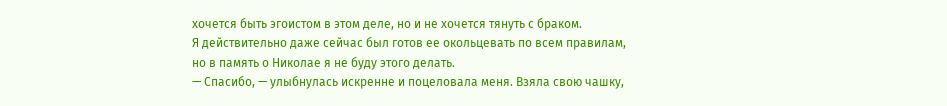хочется быть эгоистом в этом деле, но и не хочется тянуть с браком.
Я действительно даже сейчас был готов ее окольцевать по всем правилам, но в память о Николае я не буду этого делать.
— Спасибо, — улыбнулась искренне и поцеловала меня. Взяла свою чашку,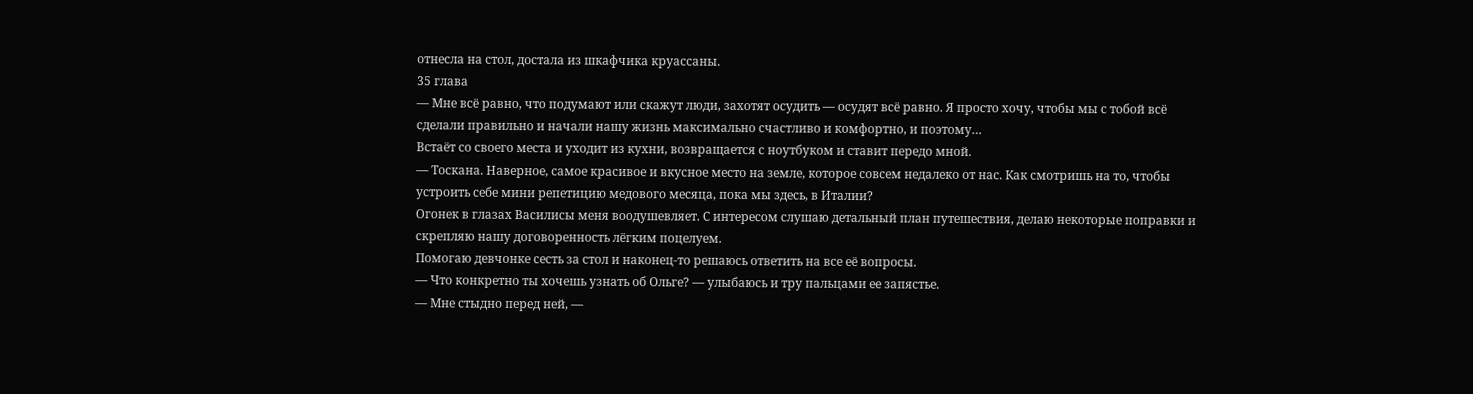отнесла на стол, достала из шкафчика круассаны.
35 глава
— Мне всё равно, что подумают или скажут люди, захотят осудить — осудят всё равно. Я просто хочу, чтобы мы с тобой всё сделали правильно и начали нашу жизнь максимально счастливо и комфортно, и поэтому…
Встаёт со своего места и уходит из кухни, возвращается с ноутбуком и ставит передо мной.
— Тоскана. Наверное, самое красивое и вкусное место на земле, которое совсем недалеко от нас. Как смотришь на то, чтобы устроить себе мини репетицию медового месяца, пока мы здесь, в Италии?
Огонек в глазах Василисы меня воодушевляет. С интересом слушаю детальный план путешествия, делаю некоторые поправки и скрепляю нашу договоренность лёгким поцелуем.
Помогаю девчонке сесть за стол и наконец-то решаюсь ответить на все её вопросы.
— Что конкретно ты хочешь узнать об Ольге? — улыбаюсь и тру пальцами ее запястье.
— Мне стыдно перед ней, —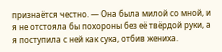признаётся честно. — Она была милой со мной, и я не отстояла бы похороны без её твёрдой руки, а я поступила с ней как сука, отбив жениха.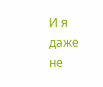И я даже не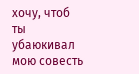хочу, чтоб ты убаюкивал мою совесть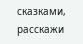сказками, расскажи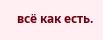всё как есть.